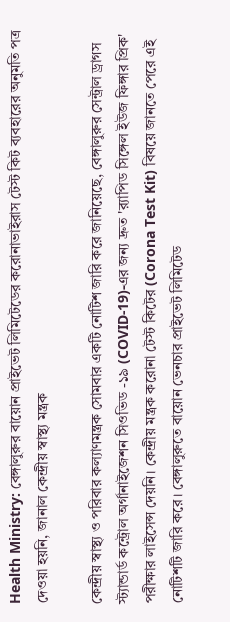Health Ministry: বেঙ্গালুরুর বায়োন প্রাইভেট লিমিটেডের করোনাভাইরাস টেস্ট কিট ব্যবহারের অনুমতি পত্র দেওয়া হয়নি, জানাল কেন্দ্রীয় স্বাস্থ্য মন্ত্রক

কেন্দ্রীয় স্বাস্থ্য ও পরিবার কল্যাণমন্ত্রক সোমবার একটি নোটিশ জারি করে জানিয়েছে, বেঙ্গালুরুর সেন্ট্রাল ড্রাগস স্ট্যান্ডার্ড কন্ট্রোল অর্গানাইজেশন সিওভিড -১৯ (COVID-19)-এর জন্য দ্রুত 'র‍্যাপিড সিঙ্গেল ইউজ ফিঙ্গার প্রিক' পরীক্ষার লাইসেন্স দেয়নি। কেন্দ্রীয় মন্ত্রক করোনা টেস্ট কিটের (Corona Test Kit) বিষয়ে জানতে পেরে এই নোটিশটি জারি করে। বেঙ্গালুরুতে বায়োন ভেনচার প্রাইভেট লিমিটেড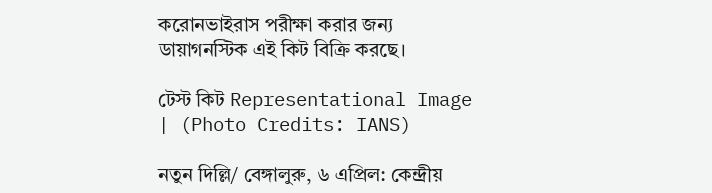করোনভাইরাস পরীক্ষা করার জন্য ডায়াগনস্টিক এই কিট বিক্রি করছে।

টেস্ট কিট Representational Image | (Photo Credits: IANS)

নতুন দিল্লি/ বেঙ্গালুরু, ৬ এপ্রিল: কেন্দ্রীয়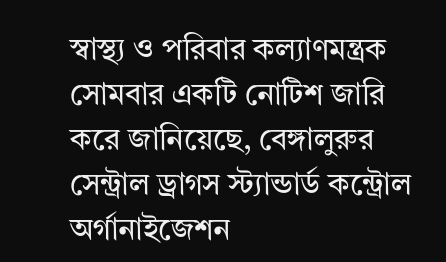স্বাস্থ্য ও পরিবার কল্যাণমন্ত্রক সোমবার একটি নোটিশ জারি করে জানিয়েছে, বেঙ্গালুরুর সেন্ট্রাল ড্রাগস স্ট্যান্ডার্ড কন্ট্রোল অর্গানাইজেশন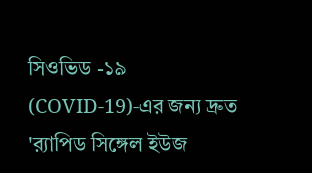সিওভিড -১৯ (COVID-19)-এর জন্য দ্রুত 'র‍্যাপিড সিঙ্গেল ইউজ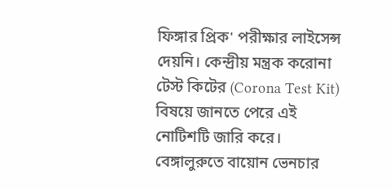ফিঙ্গার প্রিক' পরীক্ষার লাইসেন্স দেয়নি। কেন্দ্রীয় মন্ত্রক করোনা টেস্ট কিটের (Corona Test Kit) বিষয়ে জানতে পেরে এই নোটিশটি জারি করে। বেঙ্গালুরুতে বায়োন ভেনচার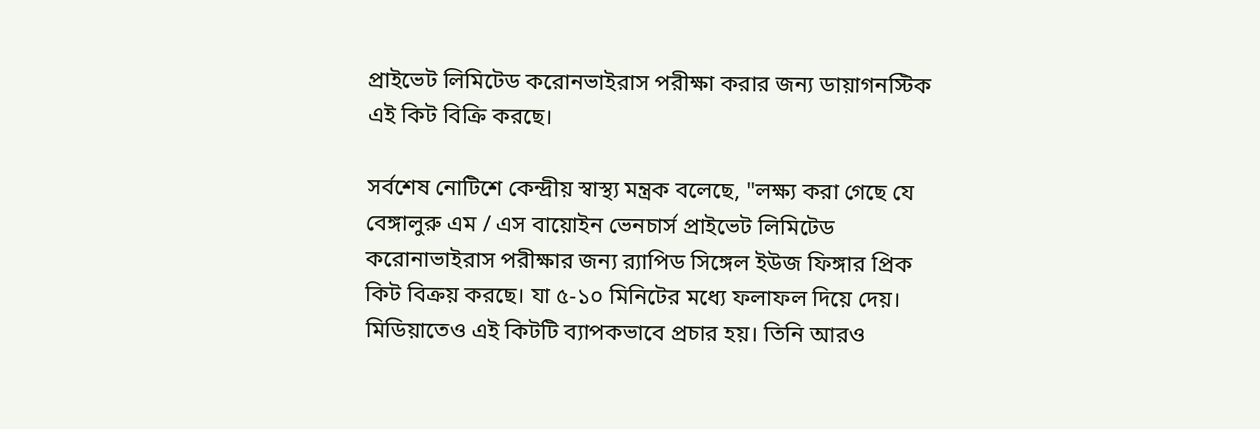প্রাইভেট লিমিটেড করোনভাইরাস পরীক্ষা করার জন্য ডায়াগনস্টিক এই কিট বিক্রি করছে।

সর্বশেষ নোটিশে কেন্দ্রীয় স্বাস্থ্য মন্ত্রক বলেছে, "লক্ষ্য করা গেছে যে বেঙ্গালুরু এম / এস বায়োইন ভেনচার্স প্রাইভেট লিমিটেড করোনাভাইরাস পরীক্ষার জন্য র‌্যাপিড সিঙ্গেল ইউজ ফিঙ্গার প্রিক কিট বিক্রয় করছে। যা ৫-১০ মিনিটের মধ্যে ফলাফল দিয়ে দেয়। মিডিয়াতেও এই কিটটি ব্যাপকভাবে প্রচার হয়। তিনি আরও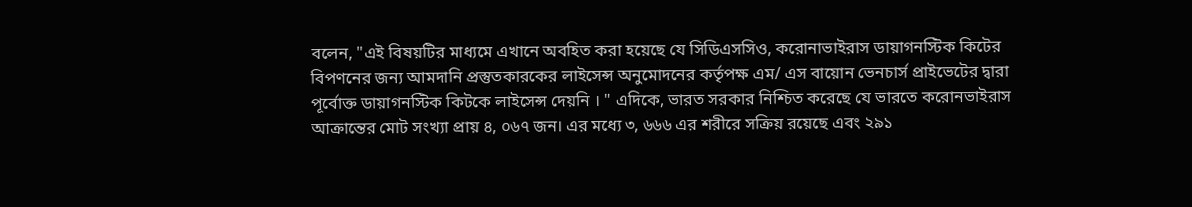বলেন, "এই বিষয়টির মাধ্যমে এখানে অবহিত করা হয়েছে যে সিডিএসসিও, করোনাভাইরাস ডায়াগনস্টিক কিটের বিপণনের জন্য আমদানি প্রস্তুতকারকের লাইসেন্স অনুমোদনের কর্তৃপক্ষ এম/ এস বায়োন ভেনচার্স প্রাইভেটের দ্বারা পূর্বোক্ত ডায়াগনস্টিক কিটকে লাইসেন্স দেয়নি । " এদিকে, ভারত সরকার নিশ্চিত করেছে যে ভারতে করোনভাইরাস আক্রান্তের মোট সংখ্যা প্রায় ৪, ০৬৭ জন। এর মধ্যে ৩, ৬৬৬ এর শরীরে সক্রিয় রয়েছে এবং ২৯১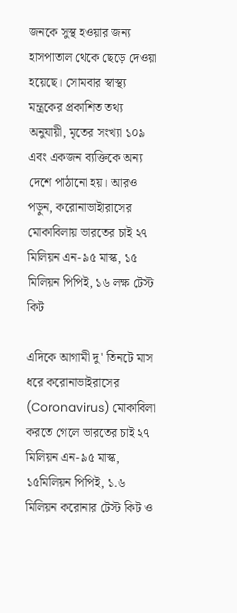জনকে সুস্থ হওয়ার জন্য হাসপাতাল থেকে ছেড়ে দেওয়া হয়েছে। সোমবার স্বাস্থ্য মন্ত্রকের প্রকাশিত তথ্য অনুযায়ী, মৃতের সংখ্যা ১০৯ এবং একজন ব্যক্তিকে অন্য দেশে পাঠানো হয়। আরও পড়ুন, করোনাভাইারাসের মোকাবিলায় ভারতের চাই ২৭ মিলিয়ন এন-৯৫ মাস্ক, ১৫ মিলিয়ন পিপিই, ১৬ লক্ষ টেস্ট কিট

এদিকে আগামী দু' তিনটে মাস ধরে করোনাভাইরাসের (Coronavirus) মোকাবিলা করতে গেলে ভারতের চাই ২৭ মিলিয়ন এন-৯৫ মাস্ক, ১৫মিলিয়ন পিপিই, ১.৬ মিলিয়ন করোনার টেস্ট কিট ও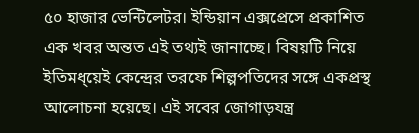৫০ হাজার ভেন্টিলেটর। ইন্ডিয়ান এক্সপ্রেসে প্রকাশিত এক খবর অন্তত এই তথ্যই জানাচ্ছে। বিষয়টি নিয়ে ইতিমধ্য়েই কেন্দ্রের তরফে শিল্পপতিদের সঙ্গে একপ্রস্থ আলোচনা হয়েছে। এই সবের জোগাড়যন্ত্র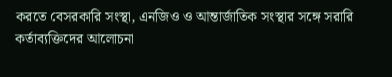করতে বেসরকারি সংস্থা, এনজিও ও আন্তার্জাতিক সংস্থার সঙ্গে সরারি কর্তাব্যক্তিদের আলোচনা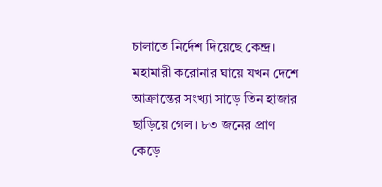চালাতে নির্দেশ দিয়েছে কেন্দ্র। মহামারী করোনার ঘায়ে যখন দেশে আক্রান্তের সংখ্যা সাড়ে তিন হাজার ছাড়িয়ে গেল। ৮৩ জনের প্রাণ কেড়ে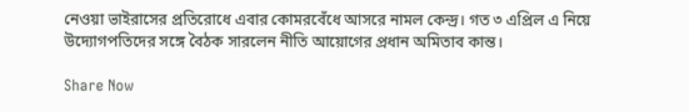নেওয়া ভাইরাসের প্রতিরোধে এবার কোমরবেঁধে আসরে নামল কেন্দ্র। গত ৩ এপ্রিল এ নিয়ে উদ্যোগপতিদের সঙ্গে বৈঠক সারলেন নীতি আয়োগের প্রধান অমিতাব কান্ত।

Share Now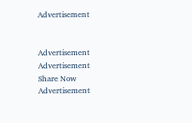Advertisement


Advertisement
Advertisement
Share Now
Advertisement